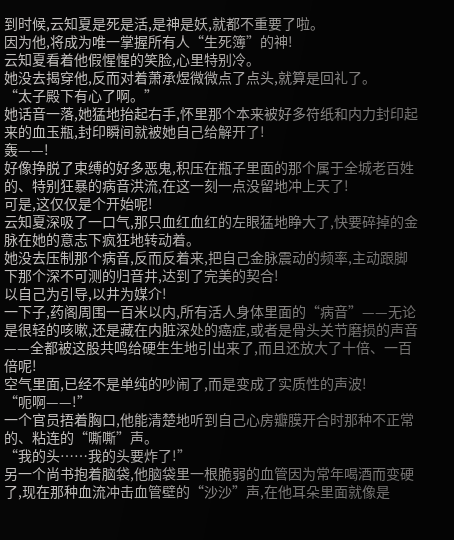到时候,云知夏是死是活,是神是妖,就都不重要了啦。
因为他,将成为唯一掌握所有人“生死簿”的神!
云知夏看着他假惺惺的笑脸,心里特别冷。
她没去揭穿他,反而对着萧承煜微微点了点头,就算是回礼了。
“太子殿下有心了啊。”
她话音一落,她猛地抬起右手,怀里那个本来被好多符纸和内力封印起来的血玉瓶,封印瞬间就被她自己给解开了!
轰——!
好像挣脱了束缚的好多恶鬼,积压在瓶子里面的那个属于全城老百姓的、特别狂暴的病音洪流,在这一刻一点没留地冲上天了!
可是,这仅仅是个开始呢!
云知夏深吸了一口气,那只血红血红的左眼猛地睁大了,快要碎掉的金脉在她的意志下疯狂地转动着。
她没去压制那个病音,反而反着来,把自己金脉震动的频率,主动跟脚下那个深不可测的归音井,达到了完美的契合!
以自己为引导,以井为媒介!
一下子,药阁周围一百米以内,所有活人身体里面的“病音”——无论是很轻的咳嗽,还是藏在内脏深处的癌症,或者是骨头关节磨损的声音——全都被这股共鸣给硬生生地引出来了,而且还放大了十倍、一百倍呢!
空气里面,已经不是单纯的吵闹了,而是变成了实质性的声波!
“呃啊——!”
一个官员捂着胸口,他能清楚地听到自己心房瓣膜开合时那种不正常的、粘连的“嘶嘶”声。
“我的头……我的头要炸了!”
另一个尚书抱着脑袋,他脑袋里一根脆弱的血管因为常年喝酒而变硬了,现在那种血流冲击血管壁的“沙沙”声,在他耳朵里面就像是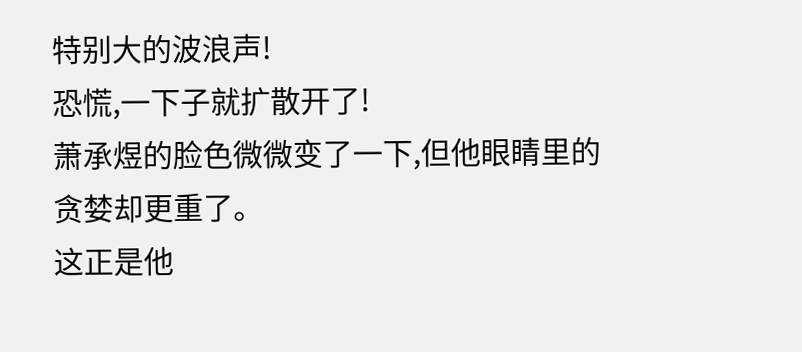特别大的波浪声!
恐慌,一下子就扩散开了!
萧承煜的脸色微微变了一下,但他眼睛里的贪婪却更重了。
这正是他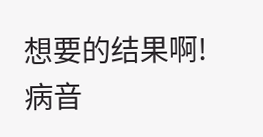想要的结果啊!
病音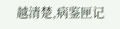越清楚,病鉴匣记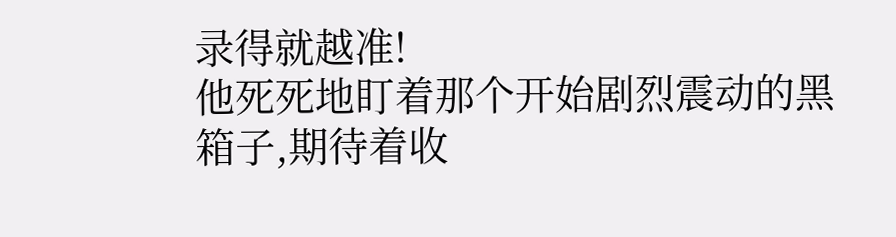录得就越准!
他死死地盯着那个开始剧烈震动的黑箱子,期待着收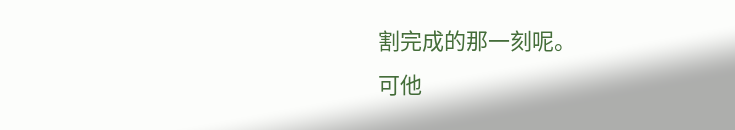割完成的那一刻呢。
可他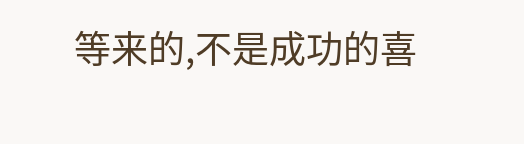等来的,不是成功的喜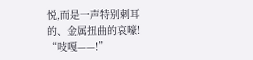悦,而是一声特别刺耳的、金属扭曲的哀嚎!
“吱嘎——!”